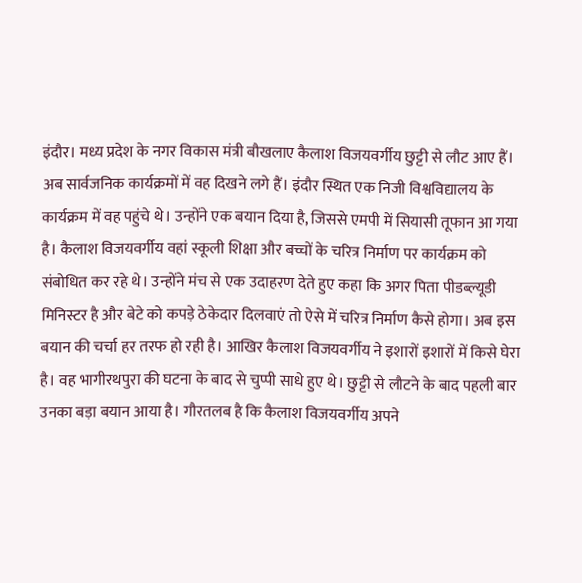इंदौर। मध्य प्रदेश के नगर विकास मंत्री बौखलाए कैलाश विजयवर्गीय छुट्टी से लौट आए हैं। अब सार्वजनिक कार्यक्रमों में वह दिखने लगे हैं। इंदौर स्थित एक निजी विश्वविद्यालय के कार्यक्रम में वह पहुंचे थे। उन्होंने एक बयान दिया है, जिससे एमपी में सियासी तूफान आ गया है। कैलाश विजयवर्गीय वहां स्कूली शिक्षा और बच्चों के चरित्र निर्माण पर कार्यक्रम को संबोधित कर रहे थे। उन्होंने मंच से एक उदाहरण देते हुए कहा कि अगर पिता पीडब्ल्यूडी मिनिस्टर है और बेटे को कपड़े ठेकेदार दिलवाएं तो ऐसे में चरित्र निर्माण कैसे होगा। अब इस बयान की चर्चा हर तरफ हो रही है। आखिर कैलाश विजयवर्गीय ने इशारों इशारों में किसे घेरा है। वह भागीरथपुरा की घटना के बाद से चुप्पी साधे हुए थे। छुट्टी से लौटने के बाद पहली बार उनका बड़ा बयान आया है। गौरतलब है कि कैलाश विजयवर्गीय अपने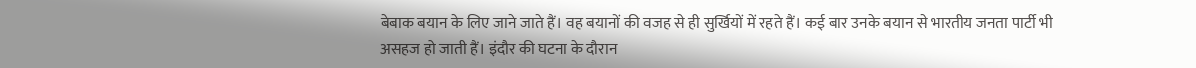बेबाक बयान के लिए जाने जाते हैं। वह बयानों की वजह से ही सुर्खियों में रहते हैं। कई बार उनके बयान से भारतीय जनता पार्टी भी असहज हो जाती हैं। इंदौर की घटना के दौरान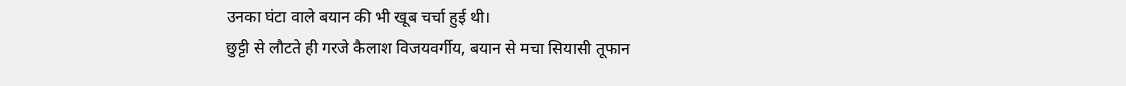उनका घंटा वाले बयान की भी खूब चर्चा हुई थी।
छुट्टी से लौटते ही गरजे कैलाश विजयवर्गीय, बयान से मचा सियासी तूफान